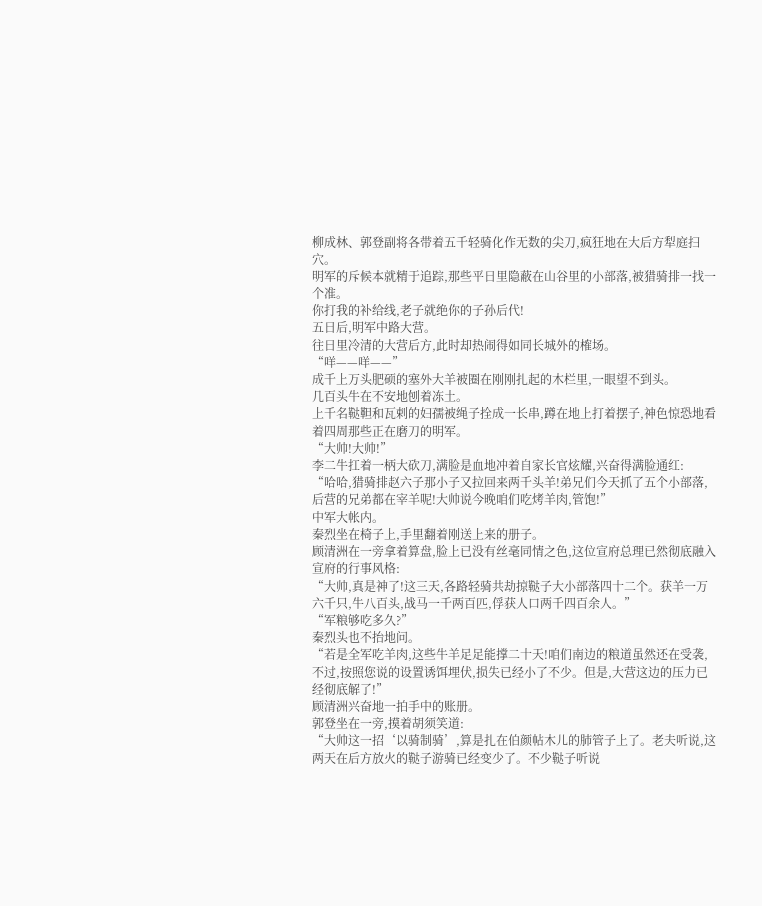柳成林、郭登副将各带着五千轻骑化作无数的尖刀,疯狂地在大后方犁庭扫穴。
明军的斥候本就精于追踪,那些平日里隐蔽在山谷里的小部落,被猎骑排一找一个准。
你打我的补给线,老子就绝你的子孙后代!
五日后,明军中路大营。
往日里冷清的大营后方,此时却热闹得如同长城外的榷场。
“咩——咩——”
成千上万头肥硕的塞外大羊被圈在刚刚扎起的木栏里,一眼望不到头。
几百头牛在不安地刨着冻土。
上千名鞑靼和瓦剌的妇孺被绳子拴成一长串,蹲在地上打着摆子,神色惊恐地看着四周那些正在磨刀的明军。
“大帅!大帅!”
李二牛扛着一柄大砍刀,满脸是血地冲着自家长官炫耀,兴奋得满脸通红:
“哈哈,猎骑排赵六子那小子又拉回来两千头羊!弟兄们今天抓了五个小部落,后营的兄弟都在宰羊呢!大帅说今晚咱们吃烤羊肉,管饱!”
中军大帐内。
秦烈坐在椅子上,手里翻着刚送上来的册子。
顾清洲在一旁拿着算盘,脸上已没有丝毫同情之色,这位宣府总理已然彻底融入宣府的行事风格:
“大帅,真是神了!这三天,各路轻骑共劫掠鞑子大小部落四十二个。获羊一万六千只,牛八百头,战马一千两百匹,俘获人口两千四百余人。”
“军粮够吃多久?”
秦烈头也不抬地问。
“若是全军吃羊肉,这些牛羊足足能撑二十天!咱们南边的粮道虽然还在受袭,不过,按照您说的设置诱饵埋伏,损失已经小了不少。但是,大营这边的压力已经彻底解了!”
顾清洲兴奋地一拍手中的账册。
郭登坐在一旁,摸着胡须笑道:
“大帅这一招‘以骑制骑’,算是扎在伯颜帖木儿的肺管子上了。老夫听说,这两天在后方放火的鞑子游骑已经变少了。不少鞑子听说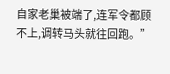自家老巢被端了,连军令都顾不上,调转马头就往回跑。”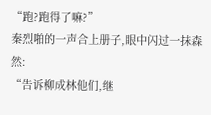“跑?跑得了嘛?”
秦烈啪的一声合上册子,眼中闪过一抹森然:
“告诉柳成林他们,继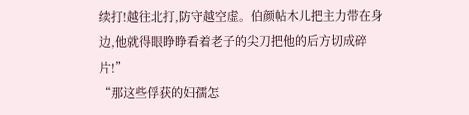续打!越往北打,防守越空虚。伯颜帖木儿把主力带在身边,他就得眼睁睁看着老子的尖刀把他的后方切成碎片!”
“那这些俘获的妇孺怎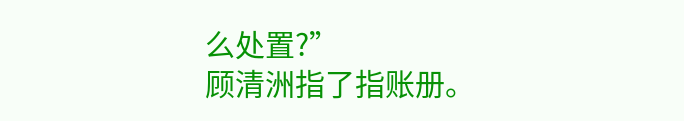么处置?”
顾清洲指了指账册。